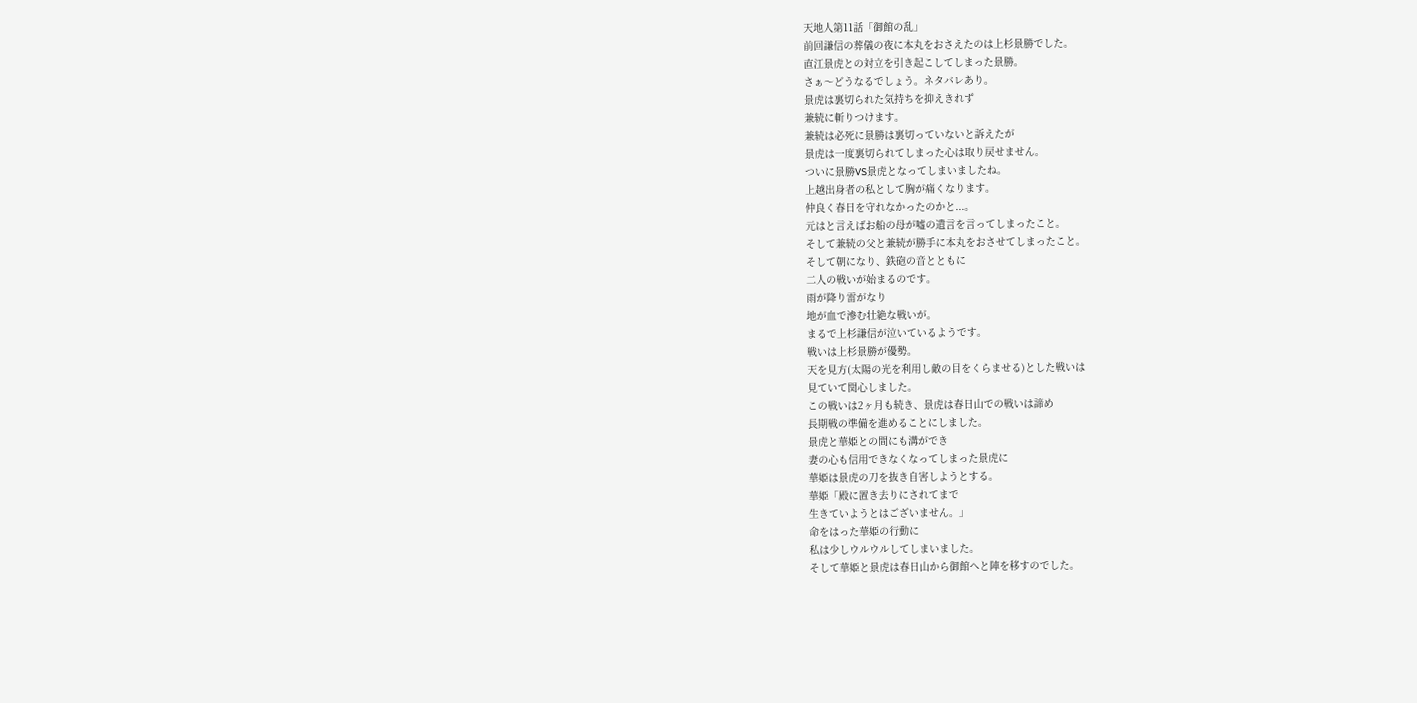天地人第11話「御館の乱」
前回謙信の葬儀の夜に本丸をおさえたのは上杉景勝でした。
直江景虎との対立を引き起こしてしまった景勝。
さぁ〜どうなるでしょう。ネタバレあり。
景虎は裏切られた気持ちを抑えきれず
兼続に斬りつけます。
兼続は必死に景勝は裏切っていないと訴えたが
景虎は一度裏切られてしまった心は取り戻せません。
ついに景勝VS景虎となってしまいましたね。
上越出身者の私として胸が痛くなります。
仲良く春日を守れなかったのかと...。
元はと言えばお船の母が嘘の遺言を言ってしまったこと。
そして兼続の父と兼続が勝手に本丸をおさせてしまったこと。
そして朝になり、鉄砲の音とともに
二人の戦いが始まるのです。
雨が降り雷がなり
地が血で滲む壮絶な戦いが。
まるで上杉謙信が泣いているようです。
戦いは上杉景勝が優勢。
天を見方(太陽の光を利用し敵の目をくらませる)とした戦いは
見ていて関心しました。
この戦いは2ヶ月も続き、景虎は春日山での戦いは諦め
長期戦の準備を進めることにしました。
景虎と華姫との間にも溝ができ
妻の心も信用できなくなってしまった景虎に
華姫は景虎の刀を抜き自害しようとする。
華姫「殿に置き去りにされてまで
生きていようとはございません。」
命をはった華姫の行動に
私は少しウルウルしてしまいました。
そして華姫と景虎は春日山から御館へと陣を移すのでした。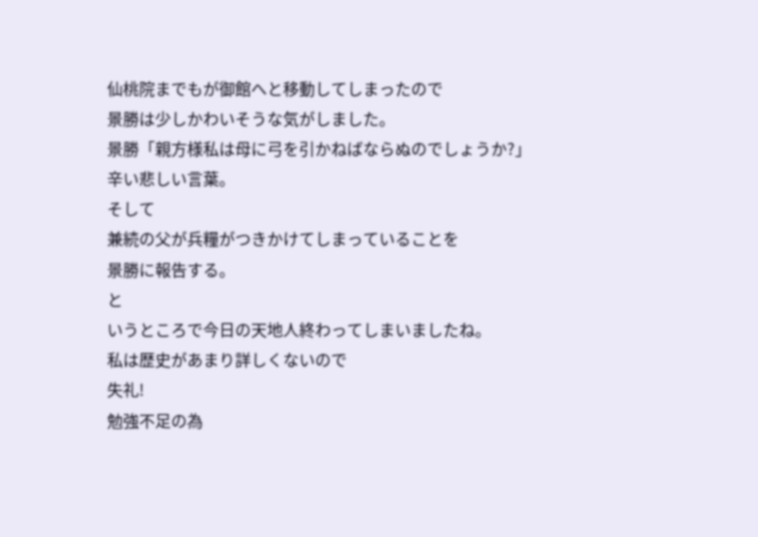仙桃院までもが御館へと移動してしまったので
景勝は少しかわいそうな気がしました。
景勝「親方様私は母に弓を引かねばならぬのでしょうか?」
辛い悲しい言葉。
そして
兼続の父が兵糧がつきかけてしまっていることを
景勝に報告する。
と
いうところで今日の天地人終わってしまいましたね。
私は歴史があまり詳しくないので
失礼!
勉強不足の為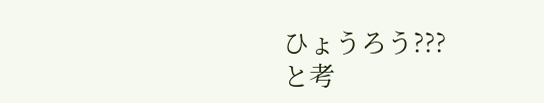ひょうろう???
と考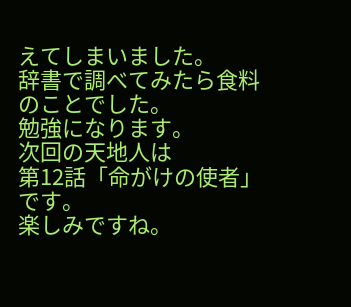えてしまいました。
辞書で調べてみたら食料のことでした。
勉強になります。
次回の天地人は
第12話「命がけの使者」です。
楽しみですね。